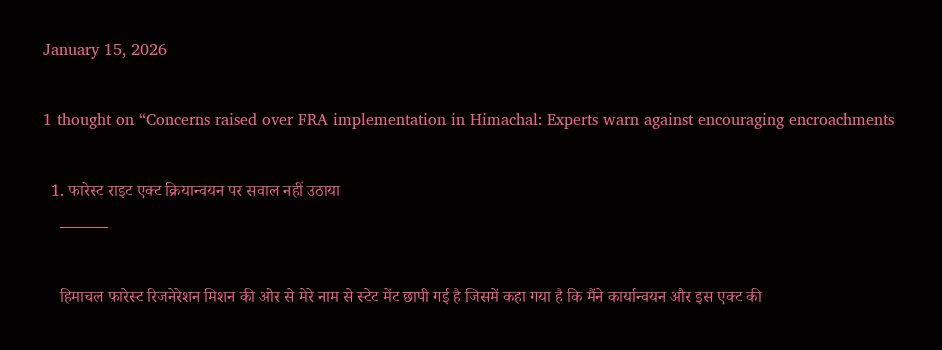January 15, 2026

1 thought on “Concerns raised over FRA implementation in Himachal: Experts warn against encouraging encroachments

  1. फारेस्ट राइट एक्ट क्रियान्वयन पर सवाल नहीं उठाया
    ———

    हिमाचल फारेस्ट रिजनेरेशन मिशन की ओर से मेरे नाम से स्टेट मेंट छापी गई है जिसमें कहा गया है कि मैंने कार्यान्वयन और इस एक्ट की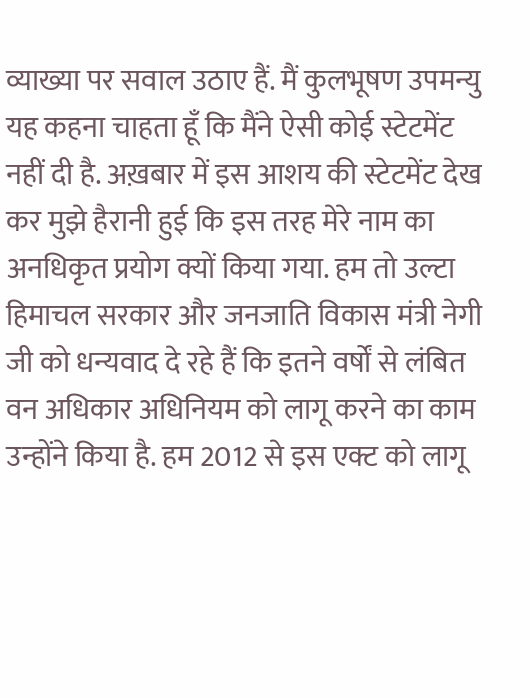व्याख्या पर सवाल उठाए हैं. मैं कुलभूषण उपमन्यु यह कहना चाहता हूँ कि मैंने ऐसी कोई स्टेटमेंट नहीं दी है. अख़बार में इस आशय की स्टेटमेंट देख कर मुझे हैरानी हुई कि इस तरह मेरे नाम का अनधिकृत प्रयोग क्यों किया गया. हम तो उल्टा हिमाचल सरकार और जनजाति विकास मंत्री नेगी जी को धन्यवाद दे रहे हैं कि इतने वर्षों से लंबित वन अधिकार अधिनियम को लागू करने का काम उन्होंने किया है. हम 2012 से इस एक्ट को लागू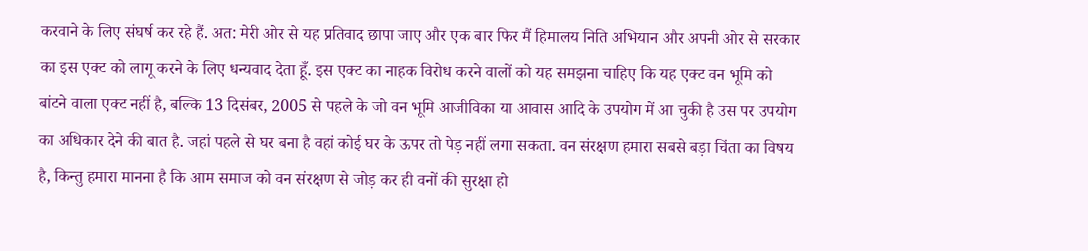करवाने के लिए संघर्ष कर रहे हैं. अत: मेरी ओर से यह प्रतिवाद छापा जाए और एक बार फिर मैं हिमालय निति अभियान और अपनी ओर से सरकार का इस एक्ट को लागू करने के लिए धन्यवाद देता हूँ. इस एक्ट का नाहक विरोध करने वालों को यह समझना चाहिए कि यह एक्ट वन भूमि को बांटने वाला एक्ट नहीं है, बल्कि 13 दिसंबर, 2005 से पहले के जो वन भूमि आजीविका या आवास आदि के उपयोग में आ चुकी है उस पर उपयोग का अधिकार देने की बात है. जहां पहले से घर बना है वहां कोई घर के ऊपर तो पेड़ नहीं लगा सकता. वन संरक्षण हमारा सबसे बड़ा चिंता का विषय है, किन्तु हमारा मानना है कि आम समाज को वन संरक्षण से जोड़ कर ही वनों की सुरक्षा हो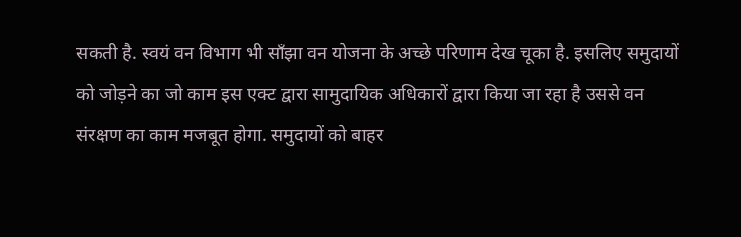सकती है. स्वयं वन विभाग भी साँझा वन योजना के अच्छे परिणाम देख चूका है. इसलिए समुदायों को जोड़ने का जो काम इस एक्ट द्वारा सामुदायिक अधिकारों द्वारा किया जा रहा है उससे वन संरक्षण का काम मजबूत होगा. समुदायों को बाहर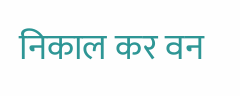निकाल कर वन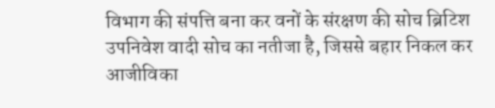विभाग की संपत्ति बना कर वनों के संरक्षण की सोच ब्रिटिश उपनिवेश वादी सोच का नतीजा है, जिससे बहार निकल कर आजीविका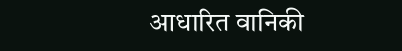आधारित वानिकी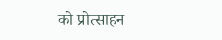को प्रोत्साहन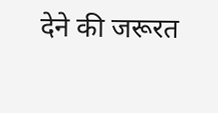देने की जरूरत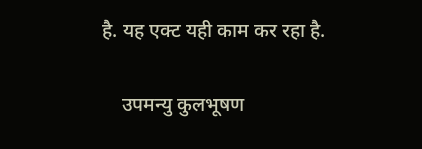है. यह एक्ट यही काम कर रहा है.

    उपमन्यु कुलभूषण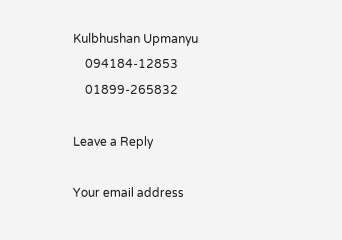Kulbhushan Upmanyu
    094184-12853
    01899-265832

Leave a Reply

Your email address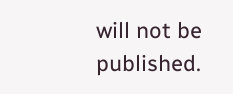will not be published.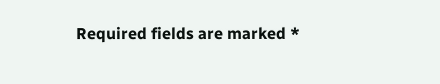Required fields are marked *